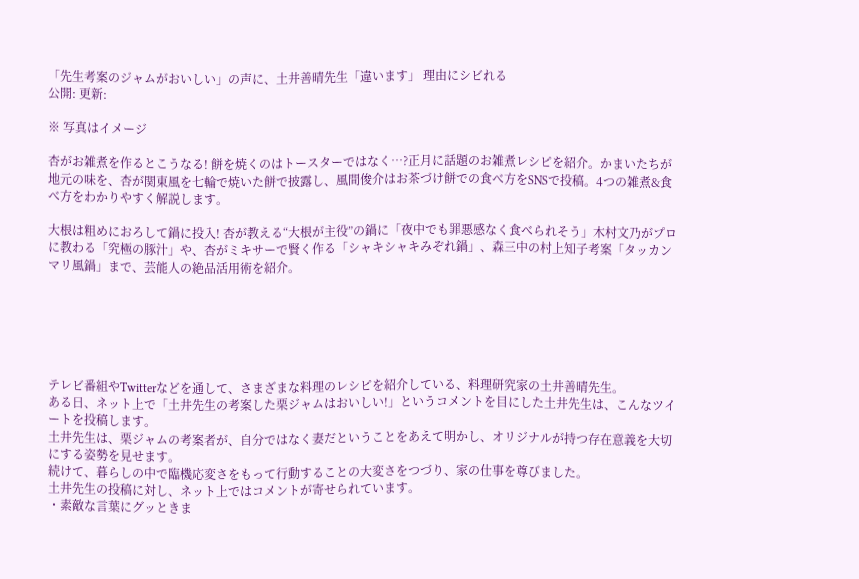「先生考案のジャムがおいしい」の声に、土井善晴先生「違います」 理由にシビれる
公開: 更新:

※ 写真はイメージ

杏がお雑煮を作るとこうなる! 餅を焼くのはトースターではなく…?正月に話題のお雑煮レシピを紹介。かまいたちが地元の味を、杏が関東風を七輪で焼いた餅で披露し、風間俊介はお茶づけ餅での食べ方をSNSで投稿。4つの雑煮&食べ方をわかりやすく解説します。

大根は粗めにおろして鍋に投入! 杏が教える“大根が主役”の鍋に「夜中でも罪悪感なく食べられそう」木村文乃がプロに教わる「究極の豚汁」や、杏がミキサーで賢く作る「シャキシャキみぞれ鍋」、森三中の村上知子考案「タッカンマリ風鍋」まで、芸能人の絶品活用術を紹介。






テレビ番組やTwitterなどを通して、さまざまな料理のレシピを紹介している、料理研究家の土井善晴先生。
ある日、ネット上で「土井先生の考案した栗ジャムはおいしい!」というコメントを目にした土井先生は、こんなツイートを投稿します。
土井先生は、栗ジャムの考案者が、自分ではなく妻だということをあえて明かし、オリジナルが持つ存在意義を大切にする姿勢を見せます。
続けて、暮らしの中で臨機応変さをもって行動することの大変さをつづり、家の仕事を尊びました。
土井先生の投稿に対し、ネット上ではコメントが寄せられています。
・素敵な言葉にグッときま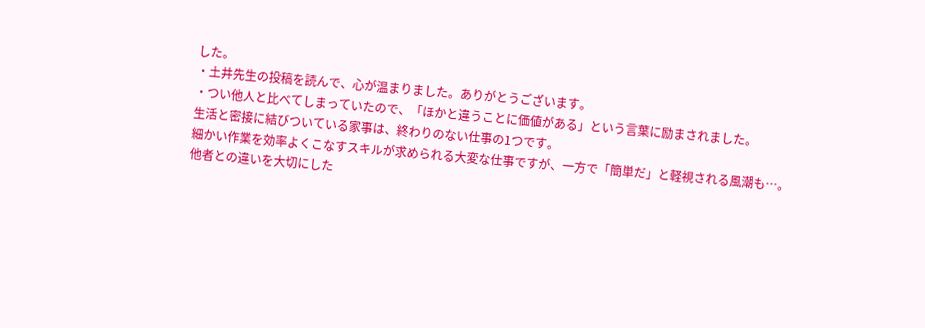した。
・土井先生の投稿を読んで、心が温まりました。ありがとうございます。
・つい他人と比べてしまっていたので、「ほかと違うことに価値がある」という言葉に励まされました。
生活と密接に結びついている家事は、終わりのない仕事の1つです。
細かい作業を効率よくこなすスキルが求められる大変な仕事ですが、一方で「簡単だ」と軽視される風潮も…。
他者との違いを大切にした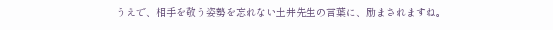うえで、相手を敬う姿勢を忘れない土井先生の言葉に、励まされますね。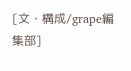[文・構成/grape編集部]